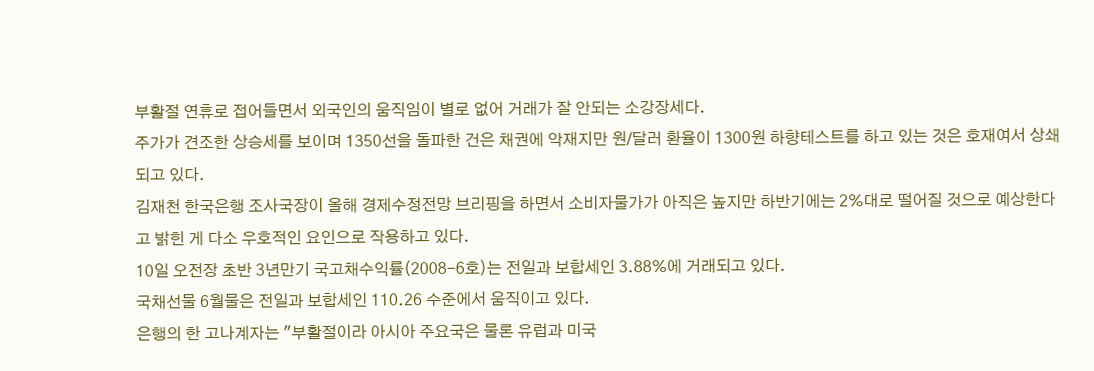부활절 연휴로 접어들면서 외국인의 움직임이 별로 없어 거래가 잘 안되는 소강장세다.
주가가 견조한 상승세를 보이며 1350선을 돌파한 건은 채권에 악재지만 원/달러 환율이 1300원 하향테스트를 하고 있는 것은 호재여서 상쇄되고 있다.
김재천 한국은행 조사국장이 올해 경제수정전망 브리핑을 하면서 소비자물가가 아직은 높지만 하반기에는 2%대로 떨어질 것으로 예상한다고 밝힌 게 다소 우호적인 요인으로 작용하고 있다.
10일 오전장 초반 3년만기 국고채수익률(2008-6호)는 전일과 보합세인 3.88%에 거래되고 있다.
국채선물 6월물은 전일과 보합세인 110.26 수준에서 움직이고 있다.
은행의 한 고나계자는 "부활절이라 아시아 주요국은 물론 유럽과 미국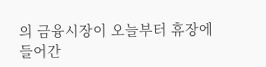의 금융시장이 오늘부터 휴장에 들어간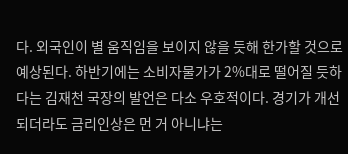다. 외국인이 별 움직임을 보이지 않을 듯해 한가할 것으로 예상된다. 하반기에는 소비자물가가 2%대로 떨어질 듯하다는 김재천 국장의 발언은 다소 우호적이다. 경기가 개선되더라도 금리인상은 먼 거 아니냐는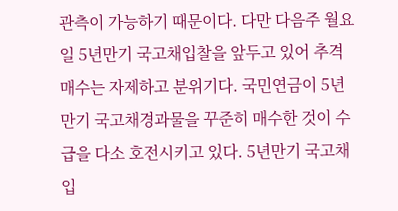관측이 가능하기 때문이다. 다만 다음주 월요일 5년만기 국고채입찰을 앞두고 있어 추격매수는 자제하고 분위기다. 국민연금이 5년만기 국고채경과물을 꾸준히 매수한 것이 수급을 다소 호전시키고 있다. 5년만기 국고채입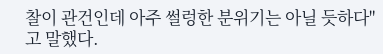찰이 관건인데 아주 썰렁한 분위기는 아닐 듯하다"고 말했다.